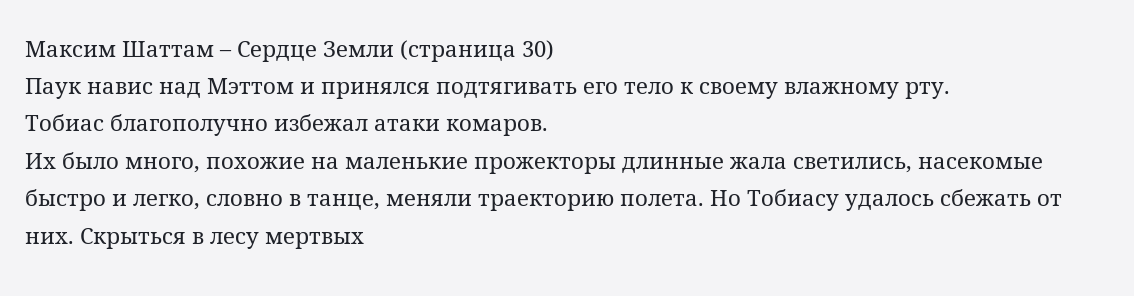Максим Шаттам – Сердце Земли (страница 30)
Паук навис над Мэттом и принялся подтягивать его тело к своему влажному рту.
Тобиас благополучно избежал атаки комаров.
Их было много, похожие на маленькие прожекторы длинные жала светились, насекомые быстро и легко, словно в танце, меняли траекторию полета. Но Тобиасу удалось сбежать от них. Скрыться в лесу мертвых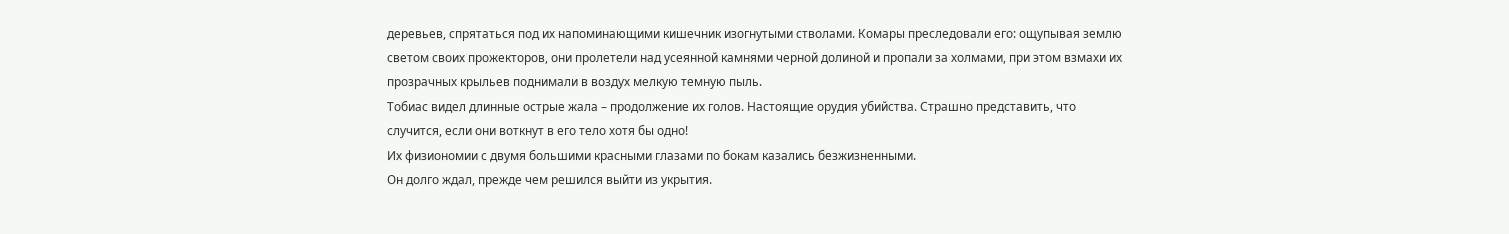деревьев, спрятаться под их напоминающими кишечник изогнутыми стволами. Комары преследовали его: ощупывая землю светом своих прожекторов, они пролетели над усеянной камнями черной долиной и пропали за холмами, при этом взмахи их прозрачных крыльев поднимали в воздух мелкую темную пыль.
Тобиас видел длинные острые жала – продолжение их голов. Настоящие орудия убийства. Страшно представить, что случится, если они воткнут в его тело хотя бы одно!
Их физиономии с двумя большими красными глазами по бокам казались безжизненными.
Он долго ждал, прежде чем решился выйти из укрытия.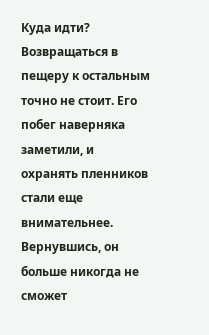Куда идти? Возвращаться в пещеру к остальным точно не стоит. Его побег наверняка заметили, и охранять пленников стали еще внимательнее. Вернувшись, он больше никогда не сможет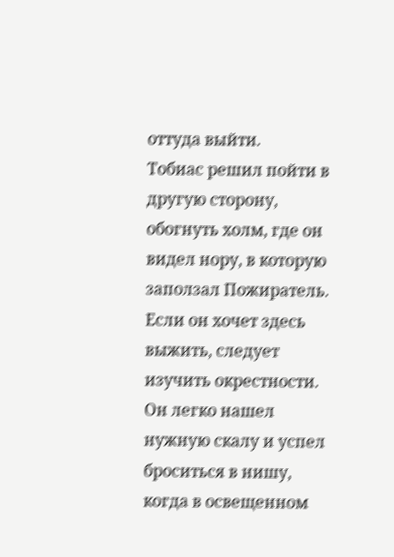оттуда выйти.
Тобиас решил пойти в другую сторону, обогнуть холм, где он видел нору, в которую заползал Пожиратель.
Если он хочет здесь выжить, следует изучить окрестности.
Он легко нашел нужную скалу и успел броситься в нишу, когда в освещенном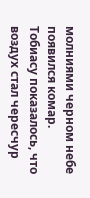молниями черном небе появился комар.
Тобиасу показалось, что воздух стал чересчур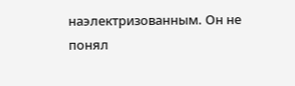наэлектризованным. Он не понял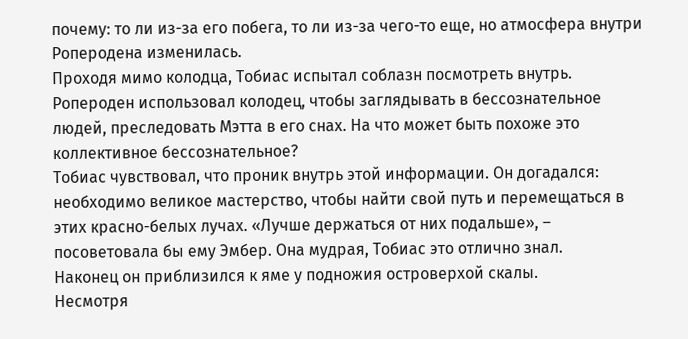почему: то ли из-за его побега, то ли из-за чего-то еще, но атмосфера внутри Роперодена изменилась.
Проходя мимо колодца, Тобиас испытал соблазн посмотреть внутрь. Ропероден использовал колодец, чтобы заглядывать в бессознательное людей, преследовать Мэтта в его снах. На что может быть похоже это коллективное бессознательное?
Тобиас чувствовал, что проник внутрь этой информации. Он догадался: необходимо великое мастерство, чтобы найти свой путь и перемещаться в этих красно-белых лучах. «Лучше держаться от них подальше», – посоветовала бы ему Эмбер. Она мудрая, Тобиас это отлично знал.
Наконец он приблизился к яме у подножия островерхой скалы.
Несмотря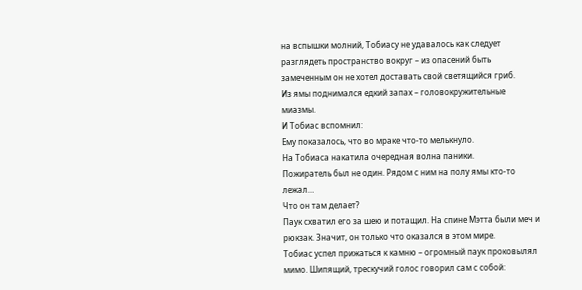на вспышки молний, Тобиасу не удавалось как следует разглядеть пространство вокруг – из опасений быть замеченным он не хотел доставать свой светящийся гриб.
Из ямы поднимался едкий запах – головокружительные миазмы.
И Тобиас вспомнил:
Ему показалось, что во мраке что-то мелькнуло.
На Тобиаса накатила очередная волна паники.
Пожиратель был не один. Рядом с ним на полу ямы кто-то лежал…
Что он там делает?
Паук схватил его за шею и потащил. На спине Мэтта были меч и рюкзак. Значит, он только что оказался в этом мире.
Тобиас успел прижаться к камню – огромный паук проковылял мимо. Шипящий, трескучий голос говорил сам с собой: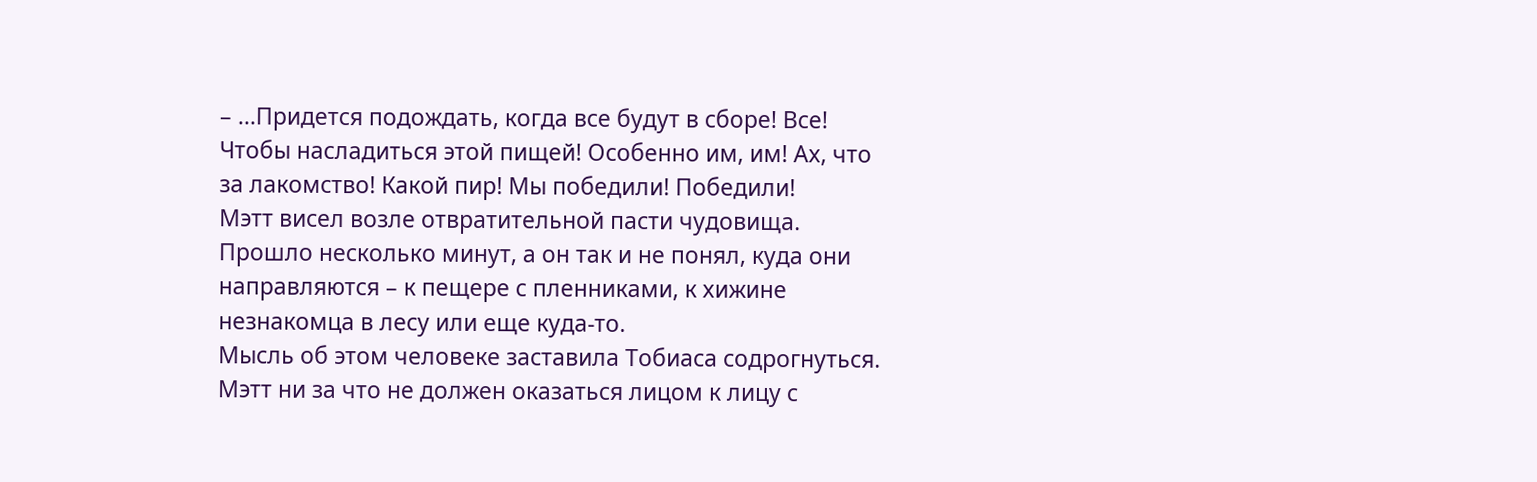– …Придется подождать, когда все будут в сборе! Все! Чтобы насладиться этой пищей! Особенно им, им! Ах, что за лакомство! Какой пир! Мы победили! Победили!
Мэтт висел возле отвратительной пасти чудовища.
Прошло несколько минут, а он так и не понял, куда они направляются – к пещере с пленниками, к хижине незнакомца в лесу или еще куда-то.
Мысль об этом человеке заставила Тобиаса содрогнуться.
Мэтт ни за что не должен оказаться лицом к лицу с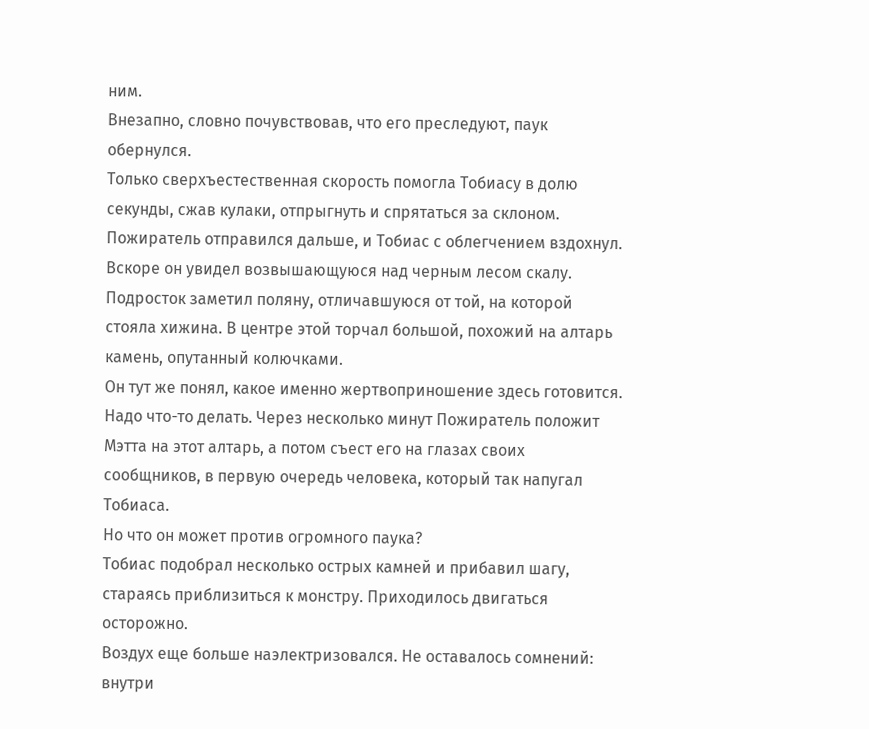ним.
Внезапно, словно почувствовав, что его преследуют, паук обернулся.
Только сверхъестественная скорость помогла Тобиасу в долю секунды, сжав кулаки, отпрыгнуть и спрятаться за склоном.
Пожиратель отправился дальше, и Тобиас с облегчением вздохнул.
Вскоре он увидел возвышающуюся над черным лесом скалу.
Подросток заметил поляну, отличавшуюся от той, на которой стояла хижина. В центре этой торчал большой, похожий на алтарь камень, опутанный колючками.
Он тут же понял, какое именно жертвоприношение здесь готовится.
Надо что-то делать. Через несколько минут Пожиратель положит Мэтта на этот алтарь, а потом съест его на глазах своих сообщников, в первую очередь человека, который так напугал Тобиаса.
Но что он может против огромного паука?
Тобиас подобрал несколько острых камней и прибавил шагу, стараясь приблизиться к монстру. Приходилось двигаться осторожно.
Воздух еще больше наэлектризовался. Не оставалось сомнений: внутри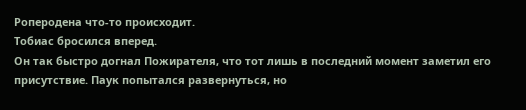Роперодена что-то происходит.
Тобиас бросился вперед.
Он так быстро догнал Пожирателя, что тот лишь в последний момент заметил его присутствие. Паук попытался развернуться, но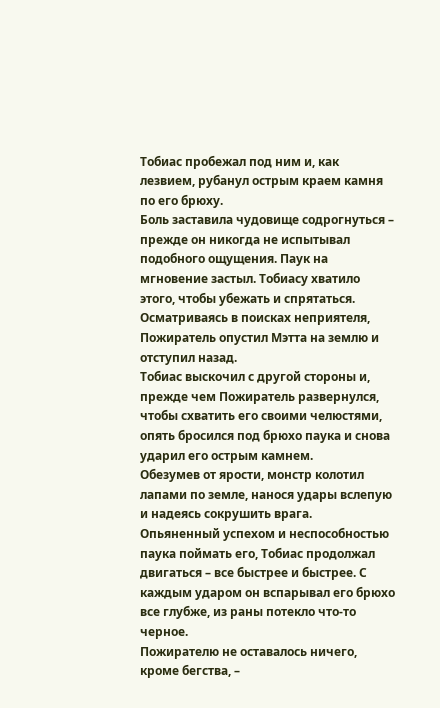Тобиас пробежал под ним и, как лезвием, рубанул острым краем камня по его брюху.
Боль заставила чудовище содрогнуться – прежде он никогда не испытывал подобного ощущения. Паук на мгновение застыл. Тобиасу хватило этого, чтобы убежать и спрятаться.
Осматриваясь в поисках неприятеля, Пожиратель опустил Мэтта на землю и отступил назад.
Тобиас выскочил с другой стороны и, прежде чем Пожиратель развернулся, чтобы схватить его своими челюстями, опять бросился под брюхо паука и снова ударил его острым камнем.
Обезумев от ярости, монстр колотил лапами по земле, нанося удары вслепую и надеясь сокрушить врага.
Опьяненный успехом и неспособностью паука поймать его, Тобиас продолжал двигаться – все быстрее и быстрее. С каждым ударом он вспарывал его брюхо все глубже, из раны потекло что-то черное.
Пожирателю не оставалось ничего, кроме бегства, –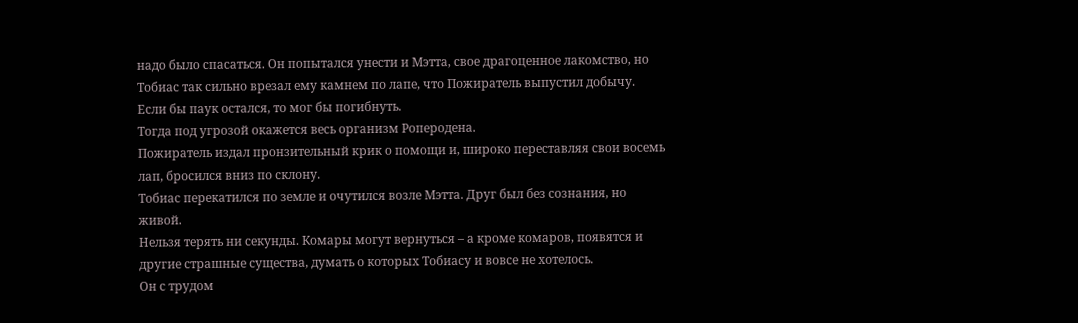надо было спасаться. Он попытался унести и Мэтта, свое драгоценное лакомство, но Тобиас так сильно врезал ему камнем по лапе, что Пожиратель выпустил добычу.
Если бы паук остался, то мог бы погибнуть.
Тогда под угрозой окажется весь организм Роперодена.
Пожиратель издал пронзительный крик о помощи и, широко переставляя свои восемь лап, бросился вниз по склону.
Тобиас перекатился по земле и очутился возле Мэтта. Друг был без сознания, но живой.
Нельзя терять ни секунды. Комары могут вернуться – а кроме комаров, появятся и другие страшные существа, думать о которых Тобиасу и вовсе не хотелось.
Он с трудом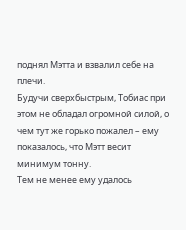поднял Мэтта и взвалил себе на плечи.
Будучи сверхбыстрым, Тобиас при этом не обладал огромной силой, о чем тут же горько пожалел – ему показалось, что Мэтт весит минимум тонну.
Тем не менее ему удалось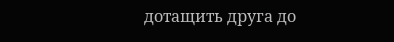дотащить друга до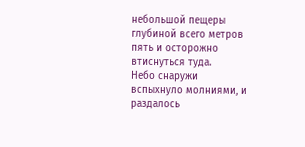небольшой пещеры глубиной всего метров пять и осторожно втиснуться туда.
Небо снаружи вспыхнуло молниями, и раздалось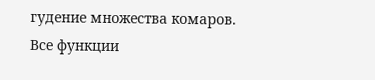гудение множества комаров.
Все функции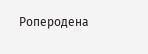Роперодена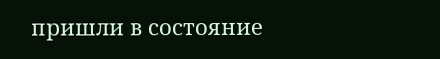пришли в состояние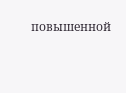повышенной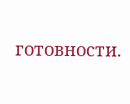готовности.